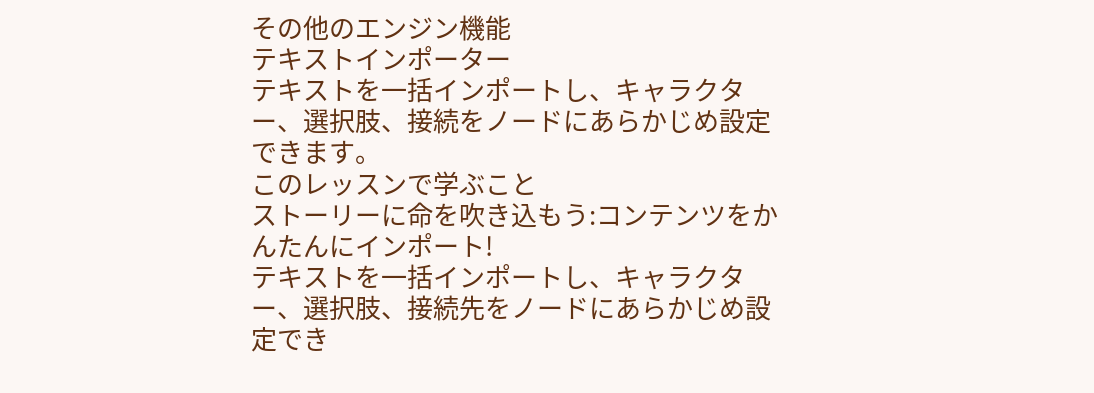その他のエンジン機能
テキストインポーター
テキストを一括インポートし、キャラクター、選択肢、接続をノードにあらかじめ設定できます。
このレッスンで学ぶこと
ストーリーに命を吹き込もう:コンテンツをかんたんにインポート!
テキストを一括インポートし、キャラクター、選択肢、接続先をノードにあらかじめ設定でき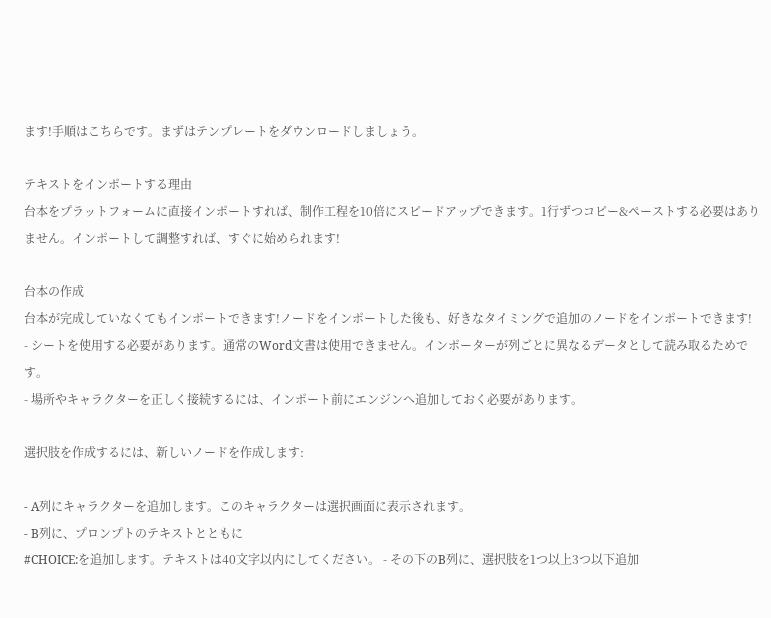ます!手順はこちらです。まずはテンプレートをダウンロードしましょう。

テキストをインポートする理由
台本をプラットフォームに直接インポートすれば、制作工程を10倍にスピードアップできます。1行ずつコピー&ペーストする必要はありません。インポートして調整すれば、すぐに始められます!

台本の作成
台本が完成していなくてもインポートできます!ノードをインポートした後も、好きなタイミングで追加のノードをインポートできます!
- シートを使用する必要があります。通常のWord文書は使用できません。インポーターが列ごとに異なるデータとして読み取るためです。
- 場所やキャラクターを正しく接続するには、インポート前にエンジンへ追加しておく必要があります。

選択肢を作成するには、新しいノードを作成します:

- A列にキャラクターを追加します。このキャラクターは選択画面に表示されます。
- B列に、プロンプトのテキストとともに
#CHOICE:を追加します。テキストは40文字以内にしてください。 - その下のB列に、選択肢を1つ以上3つ以下追加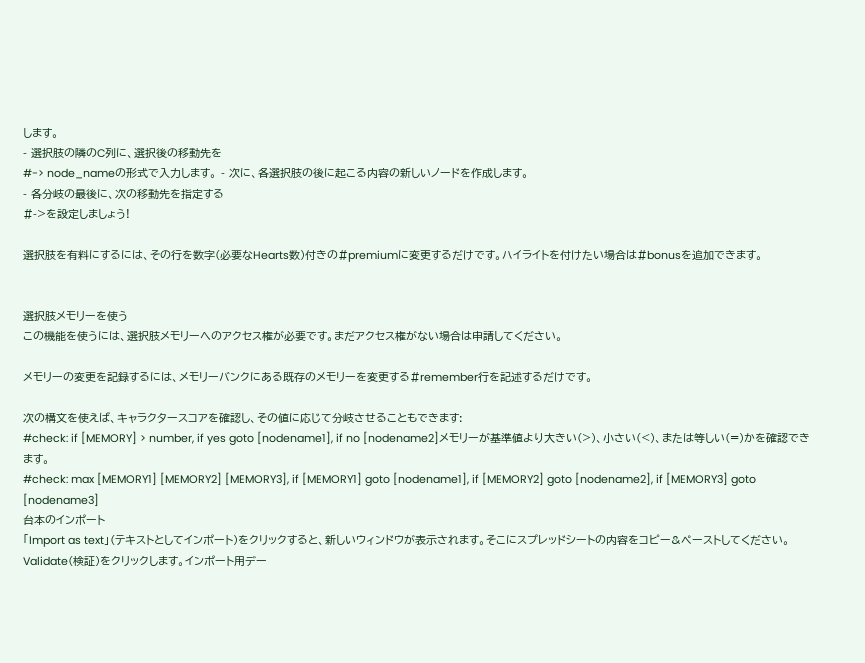します。
- 選択肢の隣のC列に、選択後の移動先を
#-> node_nameの形式で入力します。 - 次に、各選択肢の後に起こる内容の新しいノードを作成します。
- 各分岐の最後に、次の移動先を指定する
#->を設定しましょう!

選択肢を有料にするには、その行を数字(必要なHearts数)付きの#premiumに変更するだけです。ハイライトを付けたい場合は#bonusを追加できます。


選択肢メモリーを使う
この機能を使うには、選択肢メモリーへのアクセス権が必要です。まだアクセス権がない場合は申請してください。

メモリーの変更を記録するには、メモリーバンクにある既存のメモリーを変更する#remember行を記述するだけです。

次の構文を使えば、キャラクタースコアを確認し、その値に応じて分岐させることもできます:
#check: if [MEMORY] > number, if yes goto [nodename1], if no [nodename2]メモリーが基準値より大きい(>)、小さい(<)、または等しい(=)かを確認できます。
#check: max [MEMORY1] [MEMORY2] [MEMORY3], if [MEMORY1] goto [nodename1], if [MEMORY2] goto [nodename2], if [MEMORY3] goto [nodename3]
台本のインポート
「Import as text」(テキストとしてインポート)をクリックすると、新しいウィンドウが表示されます。そこにスプレッドシートの内容をコピー&ペーストしてください。
Validate(検証)をクリックします。インポート用デー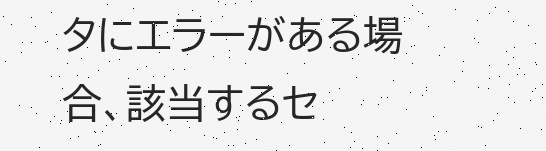タにエラーがある場合、該当するセ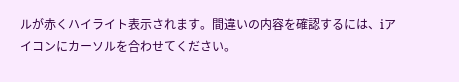ルが赤くハイライト表示されます。間違いの内容を確認するには、iアイコンにカーソルを合わせてください。